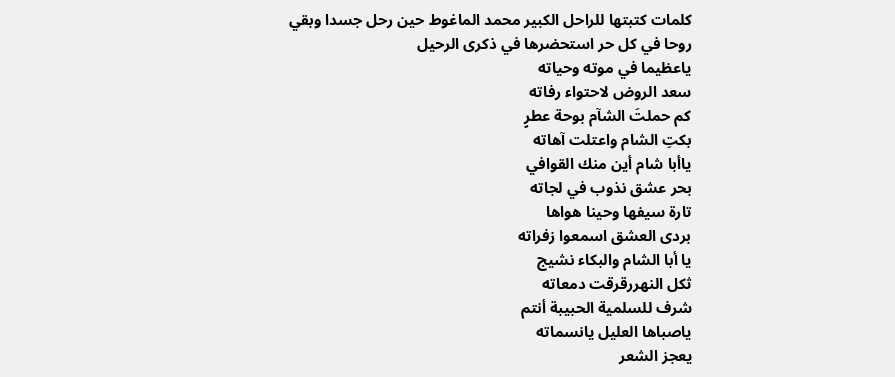كلمات كتبتها للراحل الكبير محمد الماغوط حين رحل جسدا وبقي روحا في كل حر استحضرها في ذكرى الرحيل
ياعظيما في موته وحياته
سعد الروض لاحتواء رفاته
كم حملتَ الشآم بوحة عطرٍ
بكتِ الشام واعتلت آهاته
ياأبا شام أين منك القوافي
بحر عشق نذوب في لجاته
تارة سيفها وحينا هواها
بردى العشق اسمعوا زفراته
يا أبا الشام والبكاء نشيج
ثكل النهررقرقت دمعاته
شرف للسلمية الحبيبة أنتم
ياصباها العليل يانسماته
يعجز الشعر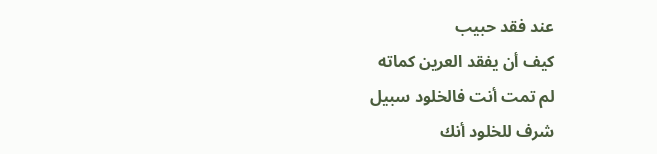عند فقد حبيب
كيف أن يفقد العرين كماته
لم تمت أنت فالخلود سبيل
شرف للخلود أنك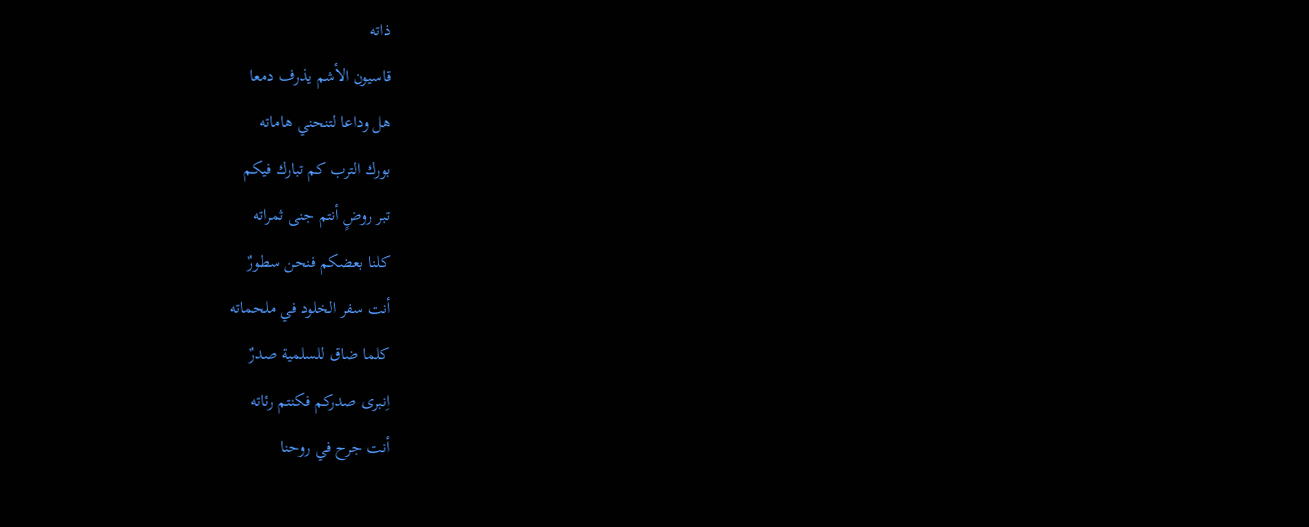ذاته
قاسيون الأشم يذرف دمعا
هل وداعا لتنحني هاماته
بورك الترب كم تبارك فيكم
تبر روضٍ أنتم جنى ثمراته
كلنا بعضكم فنحن سطورٌ
أنت سفر الخلود في ملحماته
كلما ضاق للسلمية صدرٌ
اِنبرى صدركم فكنتم رئاته
أنت جرح في روحنا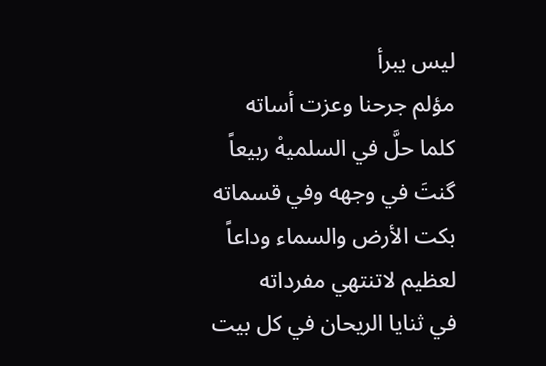ليس يبرأ
مؤلم جرحنا وعزت أساته
كلما حلَّ في السلميهْ ربيعاً
گنتَ في وجهه وفي قسماته
بكت الأرض والسماء وداعاً
لعظيم لاتنتهي مفرداته
في ثنايا الريحان في كل بيت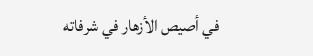في أصيص الأزهار في شرفاته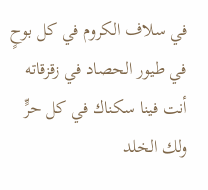في سلاف الكروم في كل بوحٍ
في طيور الحصاد في زقزقاته
أنت فينا سكناك في كل حرٍّ
ولك الخلد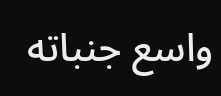واسع جنباته